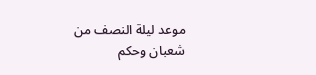موعد ليلة النصف من شعبان وحكم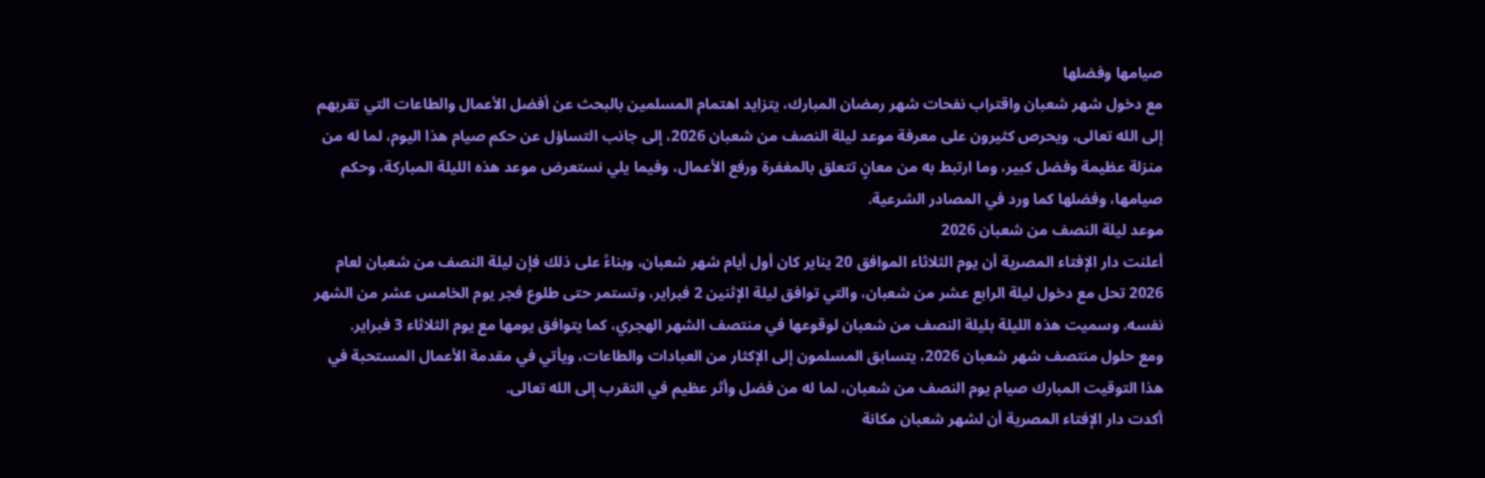صيامها وفضلها
مع دخول شهر شعبان واقتراب نفحات شهر رمضان المبارك، يتزايد اهتمام المسلمين بالبحث عن أفضل الأعمال والطاعات التي تقربهم إلى الله تعالى، ويحرص كثيرون على معرفة موعد ليلة النصف من شعبان 2026، إلى جانب التساؤل عن حكم صيام هذا اليوم، لما له من منزلة عظيمة وفضل كبير، وما ارتبط به من معانٍ تتعلق بالمغفرة ورفع الأعمال، وفيما يلي نستعرض موعد هذه الليلة المباركة، وحكم صيامها، وفضلها كما ورد في المصادر الشرعية.
موعد ليلة النصف من شعبان 2026
أعلنت دار الإفتاء المصرية أن يوم الثلاثاء الموافق 20 يناير كان أول أيام شهر شعبان، وبناءً على ذلك فإن ليلة النصف من شعبان لعام 2026 تحل مع دخول ليلة الرابع عشر من شعبان، والتي توافق ليلة الإثنين 2 فبراير، وتستمر حتى طلوع فجر يوم الخامس عشر من الشهر نفسه. وسميت هذه الليلة بليلة النصف من شعبان لوقوعها في منتصف الشهر الهجري، كما يتوافق يومها مع يوم الثلاثاء 3 فبراير.
ومع حلول منتصف شهر شعبان 2026، يتسابق المسلمون إلى الإكثار من العبادات والطاعات، ويأتي في مقدمة الأعمال المستحبة في هذا التوقيت المبارك صيام يوم النصف من شعبان، لما له من فضل وأثر عظيم في التقرب إلى الله تعالى.
أكدت دار الإفتاء المصرية أن لشهر شعبان مكانة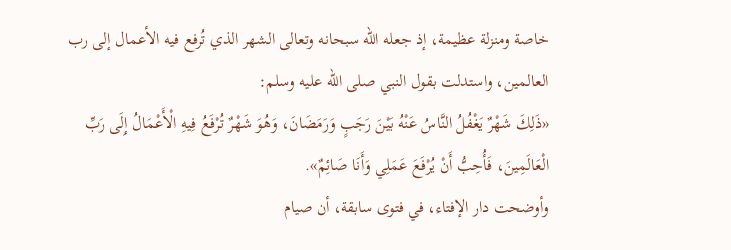خاصة ومنزلة عظيمة، إذ جعله الله سبحانه وتعالى الشهر الذي تُرفع فيه الأعمال إلى رب العالمين، واستدلت بقول النبي صلى الله عليه وسلم:
«ذَلِكَ شَهْرٌ يَغْفُلُ النَّاسُ عَنْهُ بَيْنَ رَجَبٍ وَرَمَضَانَ، وَهُوَ شَهْرٌ تُرْفَعُ فِيهِ الْأَعْمَالُ إِلَى رَبِّ الْعَالَمِينَ، فَأُحِبُّ أَنْ يُرْفَعَ عَمَلِي وَأَنَا صَائِمٌ».
وأوضحت دار الإفتاء، في فتوى سابقة، أن صيام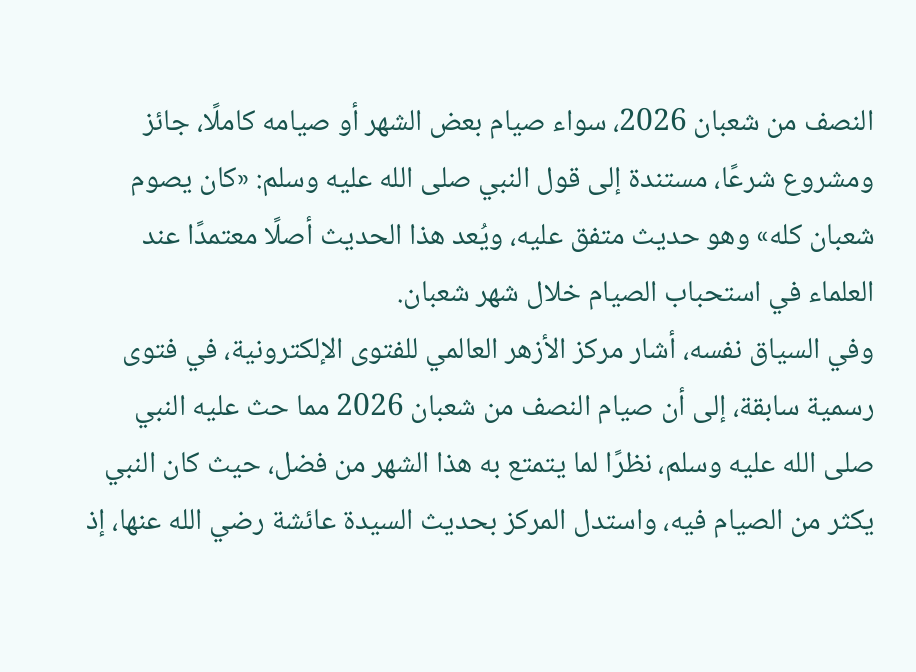النصف من شعبان 2026، سواء صيام بعض الشهر أو صيامه كاملًا، جائز ومشروع شرعًا، مستندة إلى قول النبي صلى الله عليه وسلم: «كان يصوم شعبان كله» وهو حديث متفق عليه، ويُعد هذا الحديث أصلًا معتمدًا عند العلماء في استحباب الصيام خلال شهر شعبان.
وفي السياق نفسه، أشار مركز الأزهر العالمي للفتوى الإلكترونية، في فتوى رسمية سابقة، إلى أن صيام النصف من شعبان 2026 مما حث عليه النبي صلى الله عليه وسلم، نظرًا لما يتمتع به هذا الشهر من فضل، حيث كان النبي يكثر من الصيام فيه، واستدل المركز بحديث السيدة عائشة رضي الله عنها، إذ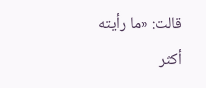قالت: «ما رأيته أكثر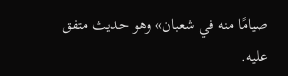صيامًا منه في شعبان» وهو حديث متفق عليه.